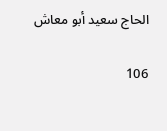الحاج سعيد أبو معاش

106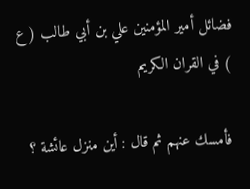فضائل أمير المؤمنين علي بن أبي طالب ( ع ) في القران الكريم

فأمسك عنهم ثم قال : أين منزل عائشة ؟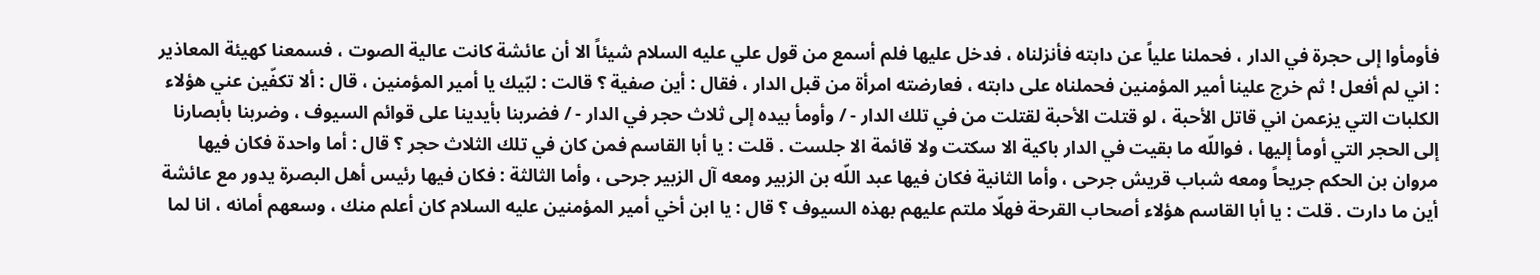فأومأوا إلى حجرة في الدار ، فحملنا علياً عن دابته فأنزلناه ، فدخل عليها فلم أسمع من قول علي عليه السلام شيئاً الا أن عائشة كانت عالية الصوت ، فسمعنا كهيئة المعاذير : اني لم أفعل ! ثم خرج علينا أمير المؤمنين فحملناه على دابته ، فعارضته امرأة من قبل الدار ، فقال : أين صفية ؟ قالت : لبّيك يا أمير المؤمنين ، قال : ألا تكفّين عني هؤلاء الكلبات التي يزعمن اني قاتل الأحبة ، لو قتلت الأحبة لقتلت من في تلك الدار - / وأومأ بيده إلى ثلاث حجر في الدار - / فضربنا بأيدينا على قوائم السيوف ، وضربنا بأبصارنا إلى الحجر التي أومأ إليها ، فواللّه ما بقيت في الدار باكية الا سكتت ولا قائمة الا جلست . قلت : يا أبا القاسم فمن كان في تلك الثلاث حجر ؟ قال : أما واحدة فكان فيها مروان بن الحكم جريحاً ومعه شباب قريش جرحى ، وأما الثانية فكان فيها عبد اللّه بن الزبير ومعه آل الزبير جرحى ، وأما الثالثة : فكان فيها رئيس أهل البصرة يدور مع عائشة أين ما دارت . قلت : يا أبا القاسم هؤلاء أصحاب القرحة فهلّا ملتم عليهم بهذه السيوف ؟ قال : يا ابن أخي أمير المؤمنين عليه السلام كان أعلم منك ، وسعهم أمانه ، انا لما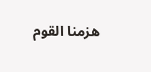هزمنا القوم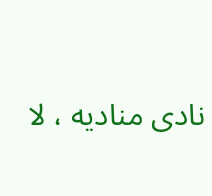نادى مناديه ، لا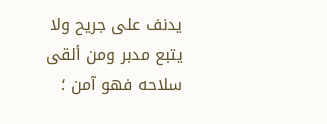يدنف على جريح ولا يتبع مدبر ومن ألقى سلاحه فهو آمن ؛